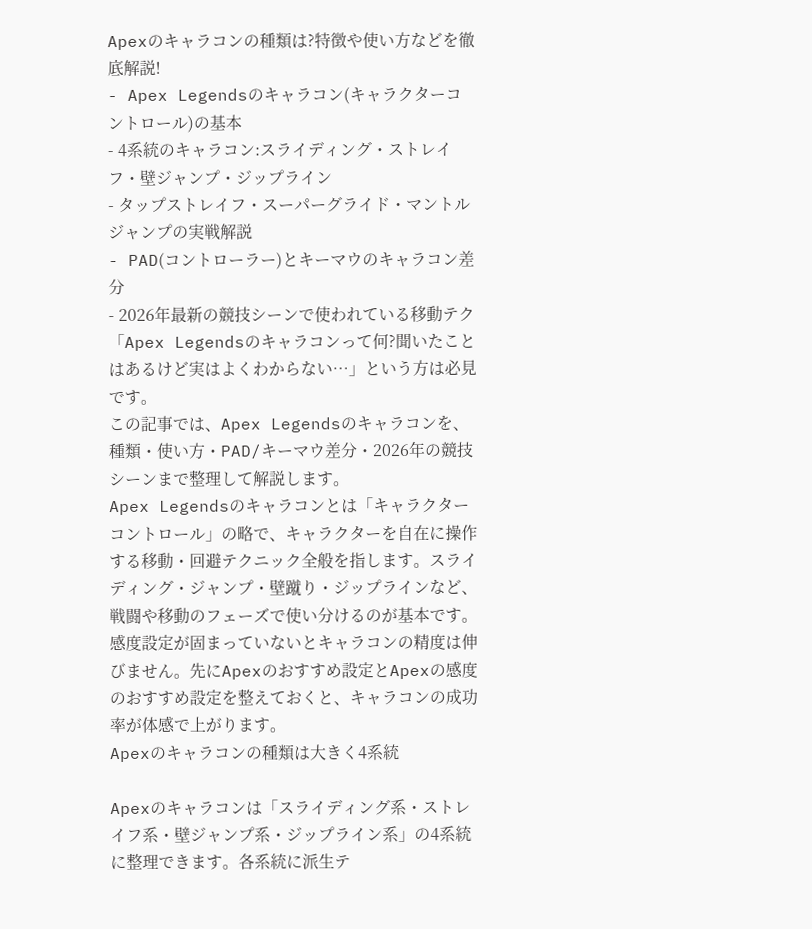Apexのキャラコンの種類は?特徴や使い方などを徹底解説!
- Apex Legendsのキャラコン(キャラクターコントロール)の基本
- 4系統のキャラコン:スライディング・ストレイフ・壁ジャンプ・ジップライン
- タップストレイフ・スーパーグライド・マントルジャンプの実戦解説
- PAD(コントローラー)とキーマウのキャラコン差分
- 2026年最新の競技シーンで使われている移動テク
「Apex Legendsのキャラコンって何?聞いたことはあるけど実はよくわからない…」という方は必見です。
この記事では、Apex Legendsのキャラコンを、種類・使い方・PAD/キーマウ差分・2026年の競技シーンまで整理して解説します。
Apex Legendsのキャラコンとは「キャラクターコントロール」の略で、キャラクターを自在に操作する移動・回避テクニック全般を指します。スライディング・ジャンプ・壁蹴り・ジップラインなど、戦闘や移動のフェーズで使い分けるのが基本です。
感度設定が固まっていないとキャラコンの精度は伸びません。先にApexのおすすめ設定とApexの感度のおすすめ設定を整えておくと、キャラコンの成功率が体感で上がります。
Apexのキャラコンの種類は大きく4系統

Apexのキャラコンは「スライディング系・ストレイフ系・壁ジャンプ系・ジップライン系」の4系統に整理できます。各系統に派生テ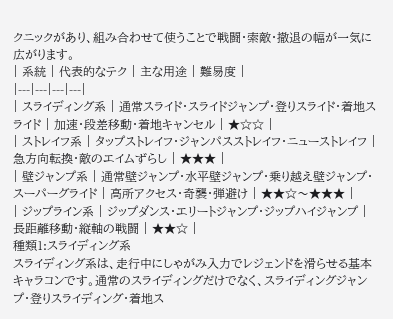クニックがあり、組み合わせて使うことで戦闘・索敵・撤退の幅が一気に広がります。
| 系統 | 代表的なテク | 主な用途 | 難易度 |
|---|---|---|---|
| スライディング系 | 通常スライド・スライドジャンプ・登りスライド・着地スライド | 加速・段差移動・着地キャンセル | ★☆☆ |
| ストレイフ系 | タップストレイフ・ジャンパスストレイフ・ニューストレイフ | 急方向転換・敵のエイムずらし | ★★★ |
| 壁ジャンプ系 | 通常壁ジャンプ・水平壁ジャンプ・乗り越え壁ジャンプ・スーパーグライド | 高所アクセス・奇襲・弾避け | ★★☆〜★★★ |
| ジップライン系 | ジップダンス・エリートジャンプ・ジップハイジャンプ | 長距離移動・縦軸の戦闘 | ★★☆ |
種類1:スライディング系
スライディング系は、走行中にしゃがみ入力でレジェンドを滑らせる基本キャラコンです。通常のスライディングだけでなく、スライディングジャンプ・登りスライディング・着地ス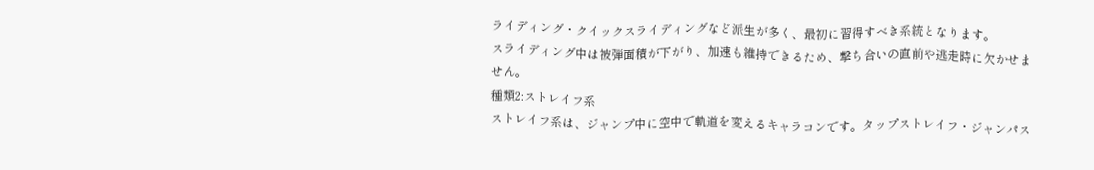ライディング・クイックスライディングなど派生が多く、最初に習得すべき系統となります。
スライディング中は被弾面積が下がり、加速も維持できるため、撃ち合いの直前や逃走時に欠かせません。
種類2:ストレイフ系
ストレイフ系は、ジャンプ中に空中で軌道を変えるキャラコンです。タップストレイフ・ジャンパス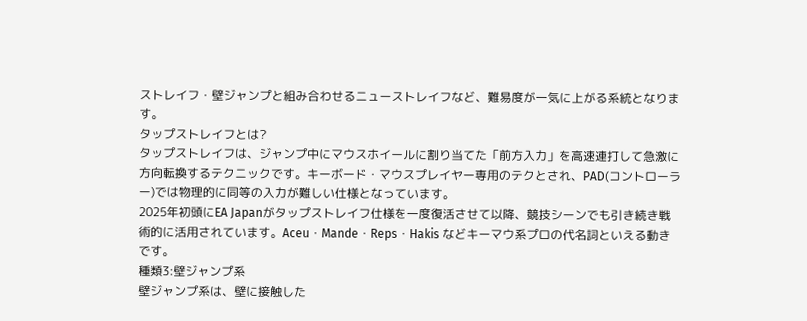ストレイフ・壁ジャンプと組み合わせるニューストレイフなど、難易度が一気に上がる系統となります。
タップストレイフとは?
タップストレイフは、ジャンプ中にマウスホイールに割り当てた「前方入力」を高速連打して急激に方向転換するテクニックです。キーボード・マウスプレイヤー専用のテクとされ、PAD(コントローラー)では物理的に同等の入力が難しい仕様となっています。
2025年初頭にEA Japanがタップストレイフ仕様を一度復活させて以降、競技シーンでも引き続き戦術的に活用されています。Aceu・Mande・Reps・Hakis などキーマウ系プロの代名詞といえる動きです。
種類3:壁ジャンプ系
壁ジャンプ系は、壁に接触した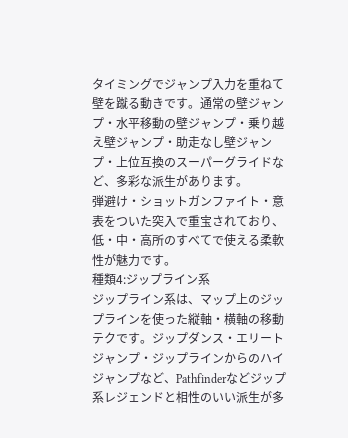タイミングでジャンプ入力を重ねて壁を蹴る動きです。通常の壁ジャンプ・水平移動の壁ジャンプ・乗り越え壁ジャンプ・助走なし壁ジャンプ・上位互換のスーパーグライドなど、多彩な派生があります。
弾避け・ショットガンファイト・意表をついた突入で重宝されており、低・中・高所のすべてで使える柔軟性が魅力です。
種類4:ジップライン系
ジップライン系は、マップ上のジップラインを使った縦軸・横軸の移動テクです。ジップダンス・エリートジャンプ・ジップラインからのハイジャンプなど、Pathfinderなどジップ系レジェンドと相性のいい派生が多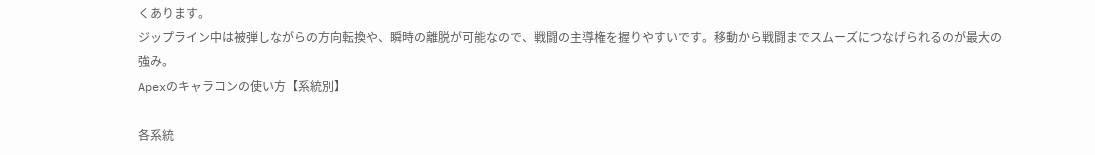くあります。
ジップライン中は被弾しながらの方向転換や、瞬時の離脱が可能なので、戦闘の主導権を握りやすいです。移動から戦闘までスムーズにつなげられるのが最大の強み。
Apexのキャラコンの使い方【系統別】

各系統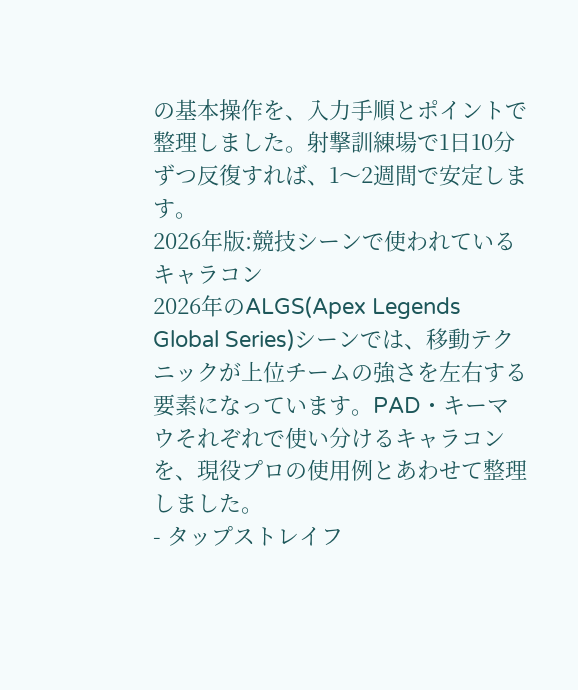の基本操作を、入力手順とポイントで整理しました。射撃訓練場で1日10分ずつ反復すれば、1〜2週間で安定します。
2026年版:競技シーンで使われているキャラコン
2026年のALGS(Apex Legends Global Series)シーンでは、移動テクニックが上位チームの強さを左右する要素になっています。PAD・キーマウそれぞれで使い分けるキャラコンを、現役プロの使用例とあわせて整理しました。
- タップストレイフ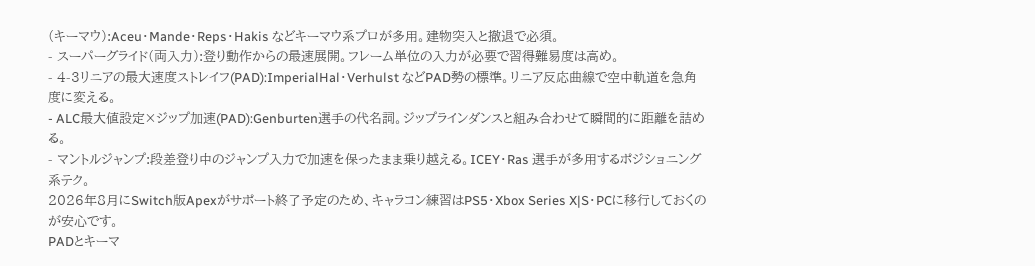(キーマウ):Aceu・Mande・Reps・Hakis などキーマウ系プロが多用。建物突入と撤退で必須。
- スーパーグライド(両入力):登り動作からの最速展開。フレーム単位の入力が必要で習得難易度は高め。
- 4-3リニアの最大速度ストレイフ(PAD):ImperialHal・Verhulst などPAD勢の標準。リニア反応曲線で空中軌道を急角度に変える。
- ALC最大値設定×ジップ加速(PAD):Genburten選手の代名詞。ジップラインダンスと組み合わせて瞬間的に距離を詰める。
- マントルジャンプ:段差登り中のジャンプ入力で加速を保ったまま乗り越える。ICEY・Ras 選手が多用するポジショニング系テク。
2026年8月にSwitch版Apexがサポート終了予定のため、キャラコン練習はPS5・Xbox Series X|S・PCに移行しておくのが安心です。
PADとキーマ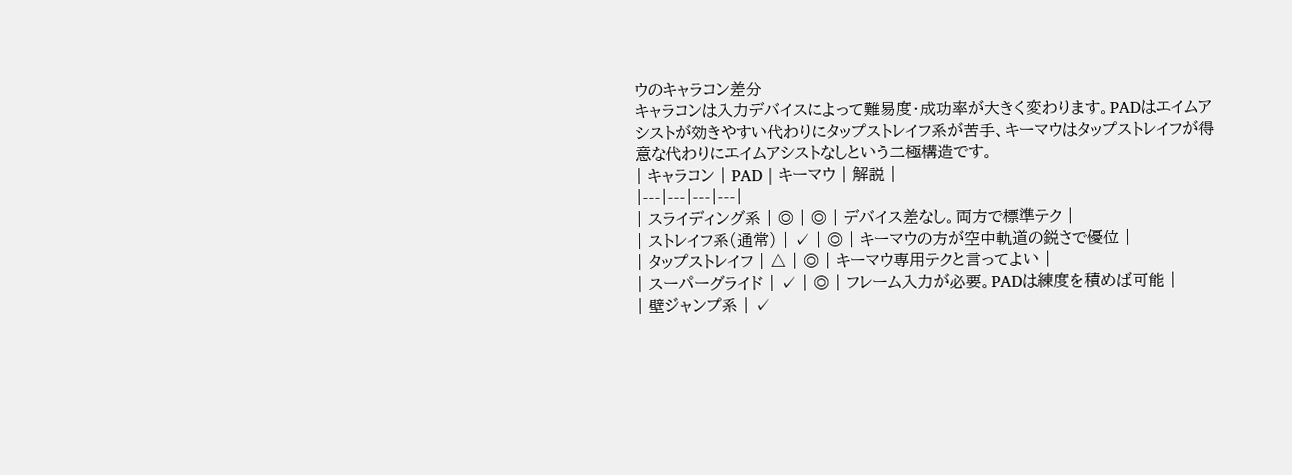ウのキャラコン差分
キャラコンは入力デバイスによって難易度・成功率が大きく変わります。PADはエイムアシストが効きやすい代わりにタップストレイフ系が苦手、キーマウはタップストレイフが得意な代わりにエイムアシストなしという二極構造です。
| キャラコン | PAD | キーマウ | 解説 |
|---|---|---|---|
| スライディング系 | ◎ | ◎ | デバイス差なし。両方で標準テク |
| ストレイフ系(通常) | ✓ | ◎ | キーマウの方が空中軌道の鋭さで優位 |
| タップストレイフ | △ | ◎ | キーマウ専用テクと言ってよい |
| スーパーグライド | ✓ | ◎ | フレーム入力が必要。PADは練度を積めば可能 |
| 壁ジャンプ系 | ✓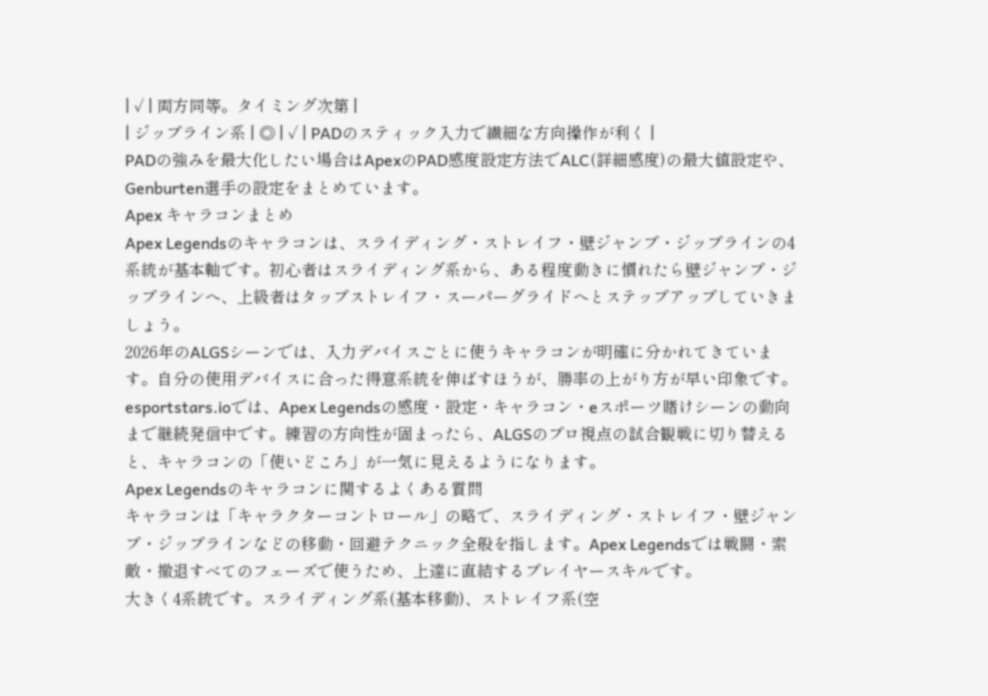| ✓ | 両方同等。タイミング次第 |
| ジップライン系 | ◎ | ✓ | PADのスティック入力で繊細な方向操作が利く |
PADの強みを最大化したい場合はApexのPAD感度設定方法でALC(詳細感度)の最大値設定や、Genburten選手の設定をまとめています。
Apex キャラコンまとめ
Apex Legendsのキャラコンは、スライディング・ストレイフ・壁ジャンプ・ジップラインの4系統が基本軸です。初心者はスライディング系から、ある程度動きに慣れたら壁ジャンプ・ジップラインへ、上級者はタップストレイフ・スーパーグライドへとステップアップしていきましょう。
2026年のALGSシーンでは、入力デバイスごとに使うキャラコンが明確に分かれてきています。自分の使用デバイスに合った得意系統を伸ばすほうが、勝率の上がり方が早い印象です。
esportstars.ioでは、Apex Legendsの感度・設定・キャラコン・eスポーツ賭けシーンの動向まで継続発信中です。練習の方向性が固まったら、ALGSのプロ視点の試合観戦に切り替えると、キャラコンの「使いどころ」が一気に見えるようになります。
Apex Legendsのキャラコンに関するよくある質問
キャラコンは「キャラクターコントロール」の略で、スライディング・ストレイフ・壁ジャンプ・ジップラインなどの移動・回避テクニック全般を指します。Apex Legendsでは戦闘・索敵・撤退すべてのフェーズで使うため、上達に直結するプレイヤースキルです。
大きく4系統です。スライディング系(基本移動)、ストレイフ系(空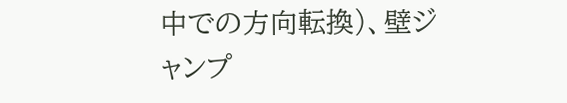中での方向転換)、壁ジャンプ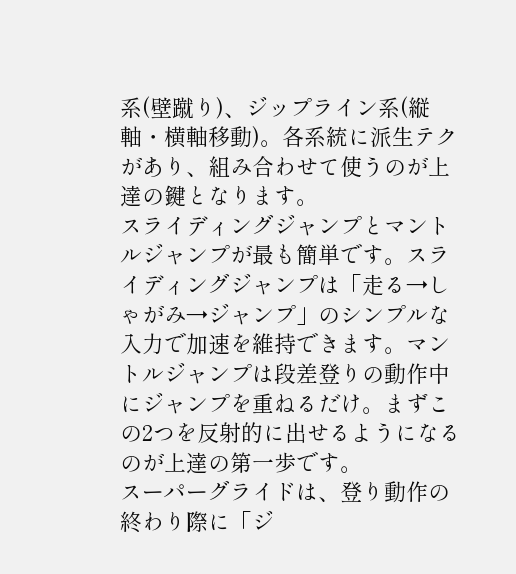系(壁蹴り)、ジップライン系(縦軸・横軸移動)。各系統に派生テクがあり、組み合わせて使うのが上達の鍵となります。
スライディングジャンプとマントルジャンプが最も簡単です。スライディングジャンプは「走る→しゃがみ→ジャンプ」のシンプルな入力で加速を維持できます。マントルジャンプは段差登りの動作中にジャンプを重ねるだけ。まずこの2つを反射的に出せるようになるのが上達の第一歩です。
スーパーグライドは、登り動作の終わり際に「ジ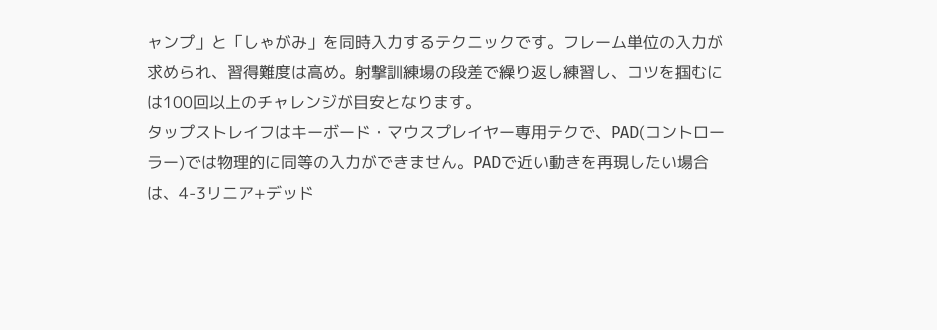ャンプ」と「しゃがみ」を同時入力するテクニックです。フレーム単位の入力が求められ、習得難度は高め。射撃訓練場の段差で繰り返し練習し、コツを掴むには100回以上のチャレンジが目安となります。
タップストレイフはキーボード・マウスプレイヤー専用テクで、PAD(コントローラー)では物理的に同等の入力ができません。PADで近い動きを再現したい場合は、4-3リニア+デッド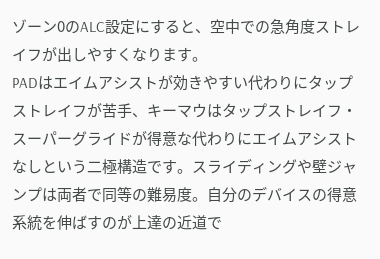ゾーン0のALC設定にすると、空中での急角度ストレイフが出しやすくなります。
PADはエイムアシストが効きやすい代わりにタップストレイフが苦手、キーマウはタップストレイフ・スーパーグライドが得意な代わりにエイムアシストなしという二極構造です。スライディングや壁ジャンプは両者で同等の難易度。自分のデバイスの得意系統を伸ばすのが上達の近道で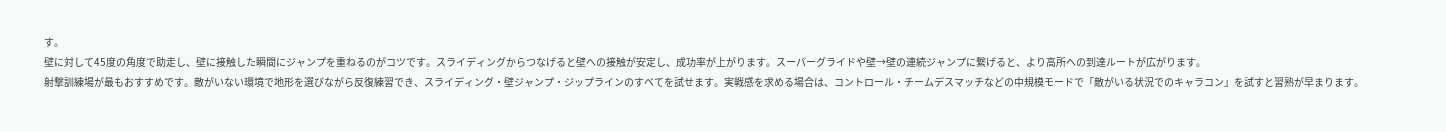す。
壁に対して45度の角度で助走し、壁に接触した瞬間にジャンプを重ねるのがコツです。スライディングからつなげると壁への接触が安定し、成功率が上がります。スーパーグライドや壁→壁の連続ジャンプに繋げると、より高所への到達ルートが広がります。
射撃訓練場が最もおすすめです。敵がいない環境で地形を選びながら反復練習でき、スライディング・壁ジャンプ・ジップラインのすべてを試せます。実戦感を求める場合は、コントロール・チームデスマッチなどの中規模モードで「敵がいる状況でのキャラコン」を試すと習熟が早まります。